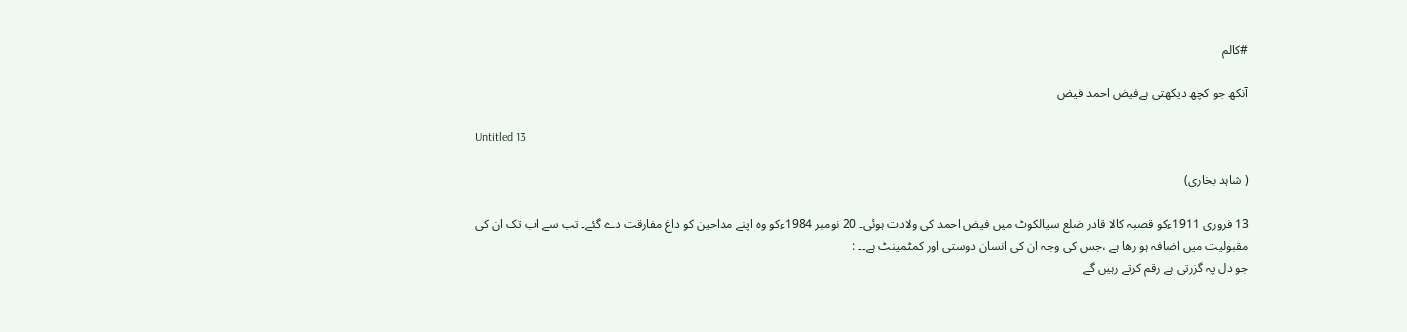#کالم

آنکھ جو کچھ دیکھتی ہےفیض احمد فیض

Untitled 13

( شاہد بخاری)

13 فروری 1911ءکو قصبہ کالا قادر ضلع سیالکوٹ میں فیض احمد کی ولادت ہوئی۔ 20 نومبر 1984ءکو وہ اپنے مداحین کو داغ مفارقت دے گئے۔ تب سے اب تک ان کی مقبولیت میں اضافہ ہو رھا ہے ،جس کی وجہ ان کی انسان دوستی اور کمٹمینٹ ہے۔۔ :
جو دل پہ گزرتی ہے رقم کرتے رہیں گے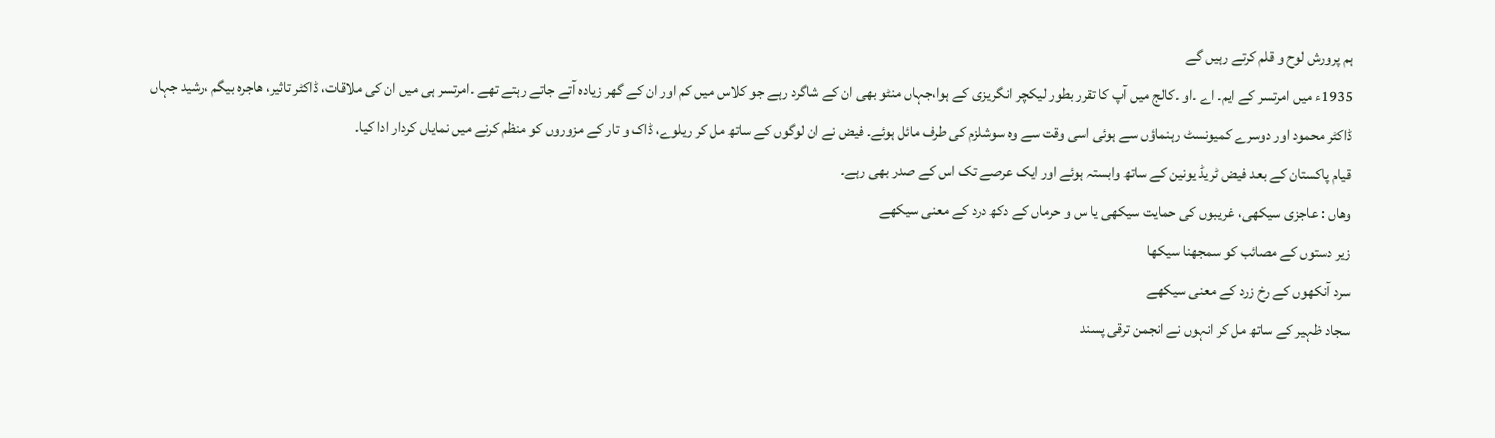ہم پرورش لوح و قلم کرتے رہیں گے
1935ء میں امرتسر کے ایم۔ اے ۔او ۔کالج میں آپ کا تقرر بطور لیکچر انگریزی کے ہوا،جہاں منٹو بھی ان کے شاگرد رہے جو کلاس میں کم اور ان کے گھر زیادہ آتے جاتے رہتے تھے ۔امرتسر ہی میں ان کی ملاقات، ڈاکٹر تاثیر، ھاجرہ بیگم ،رشید جہاں ڈاکٹر محمود اور دوسرے کمیونسٹ رہنماؤں سے ہوئی اسی وقت سے وہ سوشلزم کی طرف مائل ہوئے۔ فیض نے ان لوگوں کے ساتھ مل کر ریلوے، ڈاک و تار کے مزوروں کو منظم کرنے میں نمایاں کردار ادا کیا۔
قیام پاکستان کے بعد فیض ٹریڈ یونین کے ساتھ وابستہ ہوئے اور ایک عرصے تک اس کے صدر بھی رہے۔
وھاں : عاجزی سیکھی، غریبوں کی حمایت سیکھی یا س و حرماں کے دکھ درد کے معنی سیکھے
زیر دستوں کے مصائب کو سمجھنا سیکھا
سرد آنکھوں کے رخ زرد کے معنی سیکھے
سجاد ظہیر کے ساتھ مل کر انہوں نے انجمن ترقی پسند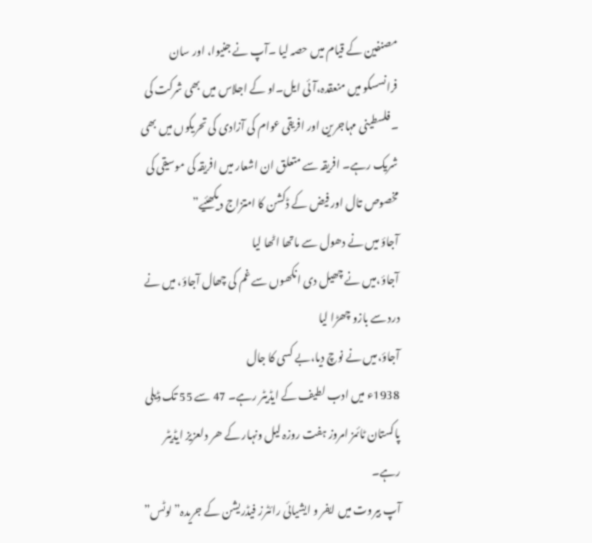مصنفین کے قیام میں حصہ لیا ۔آپ نے جنیوا، اور سان فرانسسکو میں منعقدہ،آئی ایل۔او کے اجلاس میں بھی شرکت کی ۔فلسطینی مہاجرین اور افریقی عوام کی آزادی کی تحریکوں میں بھی شریک رہے۔ افریقہ سے متعلق ان اشعار میں افریقہ کی موسیقی کی مخصوص تال اور فیض کے ڈکشن کا امتزاج دیکھئیے”
آجاؤ میں نے دھول سے ماتھا اٹھا لیا
آجاؤ،میں نے چھیل دی انکھوں سے غم کی چھال آجاؤ، میں نے درد سے بازو چھڑا لیا
آجاؤ،میں نے نوچ دیا،بے کسی کا جال
1938ء میں ادب لطیف کے ایڈیٹر رہے۔ 47 سے 55 تک ڈیلی پاکستان ٹائمز امروز ہفت روزہ لیل ونہار کے ھر دلعزیز ایڈیٹر رہے۔
آپ بیروت میں ایفر و ایشیائی رائٹرز فیڈریشن کے جریدہ”لوٹس”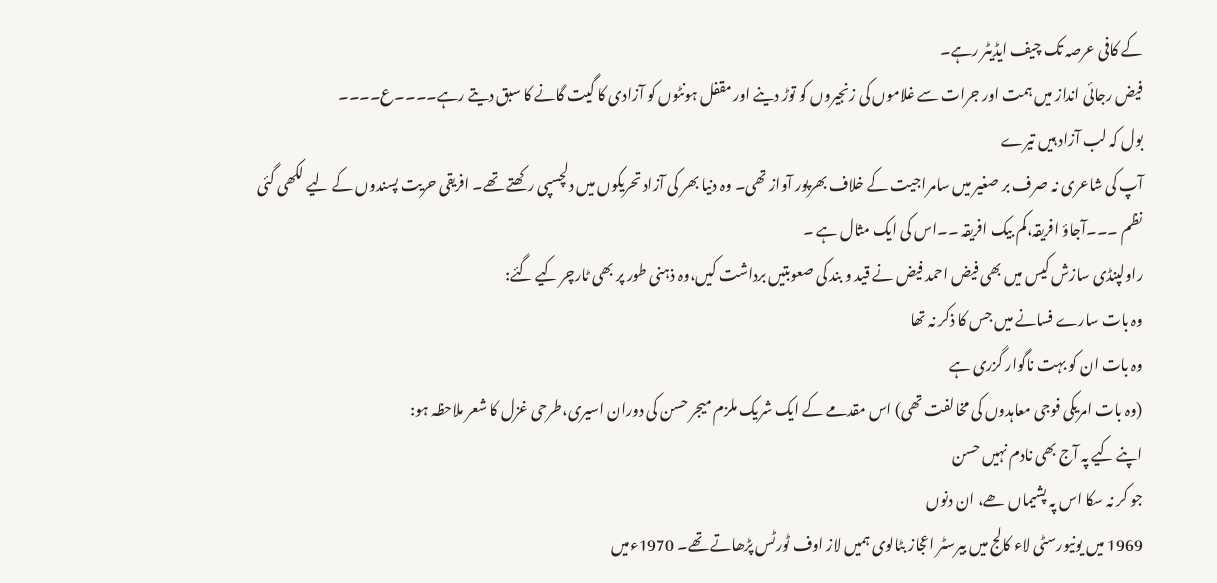کے کافی عرصہ تک چیف ایڈیٹر رہے۔
فیض رجائی انداز میں ہمت اور جرات سے غلاموں کی زنجیروں کو توڑ دینے اور مقفل ہونٹوں کو آزادی کا گیت گانے کا سبق دیتے رہے۔۔۔۔ع۔۔۔۔
بول کہ لب آزاد ہیں تیرے
آپ کی شاعری نہ صرف بر صغیر میں سامراجیت کے خلاف بھرپور آواز تھی۔ وہ دنیا بھر کی آزاد تحریکوں میں دلچسپی رکھتے تھے۔ افریقی حریت پسندوں کے لیے لکھی گئی نظم ۔۔۔آجاؤ افریقہ،کم بیک افریقہ ۔۔اس کی ایک مثال ہے ۔
راولپنڈی سازش کیس میں بھی فیض احمد فیض نے قید و بند کی صعوبتیں برداشت کیں،وہ ذہنی طور پر بھی ٹارچر کیے گئے:
وہ بات سارے فسانے میں جس کا ذکر نہ تھا
وہ بات ان کو بہت ناگوار گزری ہے
(وہ بات امریکی فوجی معاہدوں کی مخالفت تھی) اس مقدمے کے ایک شریک ملزم میجر حسن کی دوران اسیری،طرحی غزل کا شعر ملاحظہ ہو:
اپنے کیے پہ آج بھی نادم نہیں حسن
جو کر نہ سکا اس پہ پشیماں ھے، ان دنوں
1969 میں یونیورسٹی لاء کالج میں بیرسٹر اعجاز بٹالوی ہمیں لاز اوف ٹورٹس پڑھاتے تھے۔ 1970ءمیں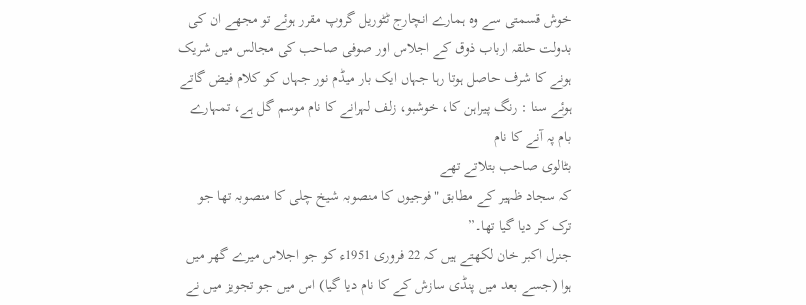خوش قسمتی سے وہ ہمارے انچارج ٹٹوریل گروپ مقرر ہوئے تو مجھے ان کی بدولت حلقہ ارباب ذوق کے اجلاس اور صوفی صاحب کی مجالس میں شریک ہونے کا شرف حاصل ہوتا رہا جہاں ایک بار میڈم نور جہاں کو کلام فیض گاتے ہوئے سنا : رنگ پیراہن کا، خوشبو، زلف لہرانے کا نام موسم گل ہے، تمہارے بام پہ آنے کا نام
بٹالوی صاحب بتلاتے تھے
کہ سجاد ظہیر کے مطابق "فوجیوں کا منصوبہ شیخ چلی کا منصوبہ تھا جو ترک کر دیا گیا تھا۔”
جنرل اکبر خان لکھتے ہیں کہ 22 فروری 1951ء کو جو اجلاس میرے گھر میں ہوا (جسے بعد میں پنڈی سازش کے کا نام دیا گیا) اس میں جو تجویز میں نے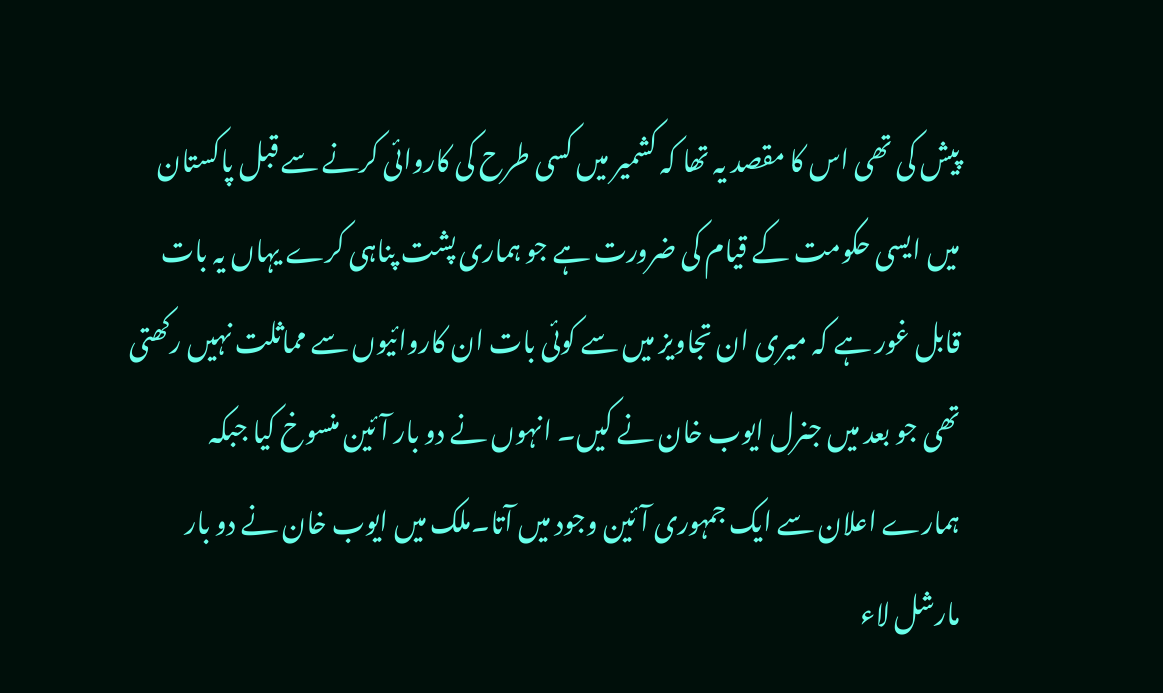پیش کی تھی اس کا مقصد یہ تھا کہ کشمیر میں کسی طرح کی کاروائی کرنے سے قبل پاکستان میں ایسی حکومت کے قیام کی ضرورت ہے جو ہماری پشت پناہی کرے یہاں یہ بات قابل غور ہے کہ میری ان تجاویز میں سے کوئی بات ان کاروائیوں سے مماثلت نہیں رکھتی تھی جو بعد میں جنرل ایوب خان نے کیں۔ انہوں نے دو بار آئین منسوخ کیا جبکہ ہمارے اعلان سے ایک جمہوری آئین وجود میں آتا۔ملک میں ایوب خان نے دو بار مارشل لاء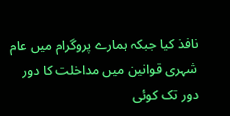نافذ کیا جبکہ ہمارے پروگرام میں عام شہری قوانین میں مداخلت کا دور دور تک کوئی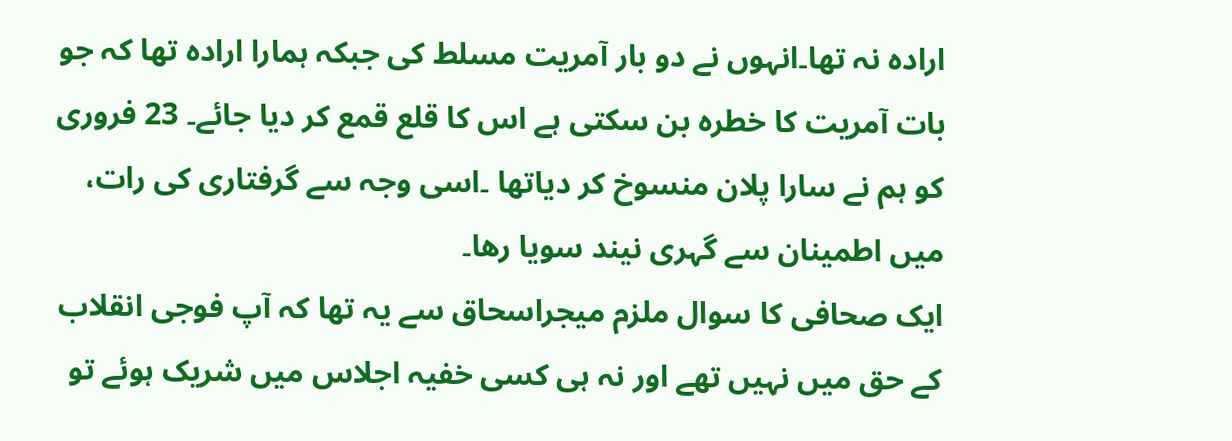ارادہ نہ تھا۔انہوں نے دو بار آمریت مسلط کی جبکہ ہمارا ارادہ تھا کہ جو بات آمریت کا خطرہ بن سکتی ہے اس کا قلع قمع کر دیا جائے۔ 23 فروری کو ہم نے سارا پلان منسوخ کر دیاتھا ۔اسی وجہ سے گرفتاری کی رات، میں اطمینان سے گہری نیند سویا رھا۔
ایک صحافی کا سوال ملزم میجراسحاق سے یہ تھا کہ آپ فوجی انقلاب کے حق میں نہیں تھے اور نہ ہی کسی خفیہ اجلاس میں شریک ہوئے تو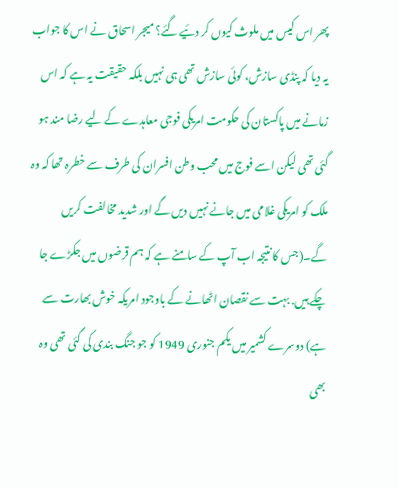پھر اس کیس میں ملوث کیوں کر دئیے گئے؟ میجر اسحاق نے اس کا جواب یہ دیا کہ پنڈی سازش، کوئی سازش تھی ہی نہیں بلکہ حقیقت یہ ہے کہ اس زمانے میں پاکستان کی حکومت امریکی فوجی معاہدے کے لیے رضا مند ہو گئی تھی لیکن اسے فوج میں محب وطن افسران کی طرف سے خطرہ تھا کہ وہ ملک کو امریکی غلامی میں جانے نہیں دیں گے اور شدید مخالفت کریں گے۔(جس کا نتیجہ اب آپ کے سامنے ہے کہ ہم قرضوں میں جکڑے جا چکے ہیں. بہت سے نقصان اٹھانے کے باوجود امریکہ خوش بھارت سے ہے) دوسرے کشمیر میں یکم جنوری 1949 کو جو جنگ بندی کی گئی تھی وہ بھی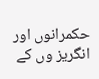حکمرانوں اور انگریز وں کے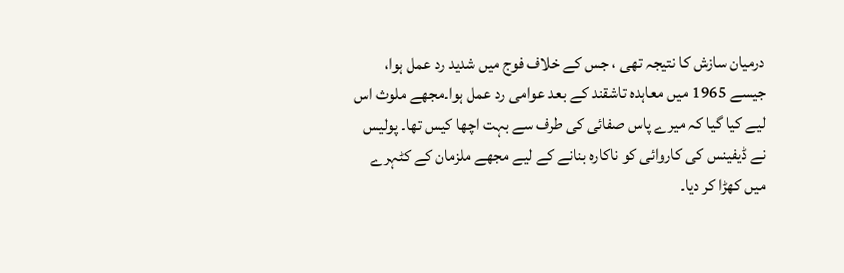درمیان سازش کا نتیجہ تھی ، جس کے خلاف فوج میں شدید رد عمل ہوا، جیسے 1965 میں معاہدہ تاشقند کے بعد عوامی رد عمل ہوا۔مجھے ملوث اس لیے کیا گیا کہ میرے پاس صفائی کی طرف سے بہت اچھا کیس تھا۔ پولیس نے ڈیفینس کی کاروائی کو ناکارہ بنانے کے لیے مجھے ملزمان کے کٹہرے میں کھڑا کر دیا۔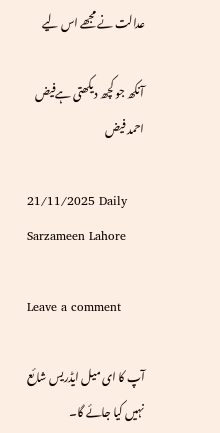عدالت نے مجھے اس لیے

آنکھ جو کچھ دیکھتی ہےفیض احمد فیض

21/11/2025 Daily Sarzameen Lahore

Leave a comment

آپ کا ای میل ایڈریس شائع نہیں کیا جائے گا۔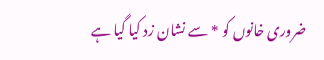ضروری خانوں کو * سے نشان زد کیا گیا ہے